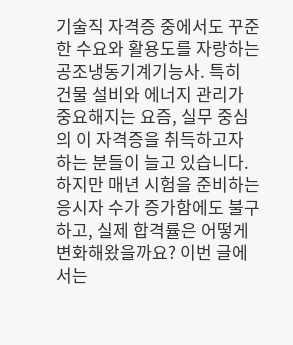기술직 자격증 중에서도 꾸준한 수요와 활용도를 자랑하는 공조냉동기계기능사. 특히 건물 설비와 에너지 관리가 중요해지는 요즘, 실무 중심의 이 자격증을 취득하고자 하는 분들이 늘고 있습니다. 하지만 매년 시험을 준비하는 응시자 수가 증가함에도 불구하고, 실제 합격률은 어떻게 변화해왔을까요? 이번 글에서는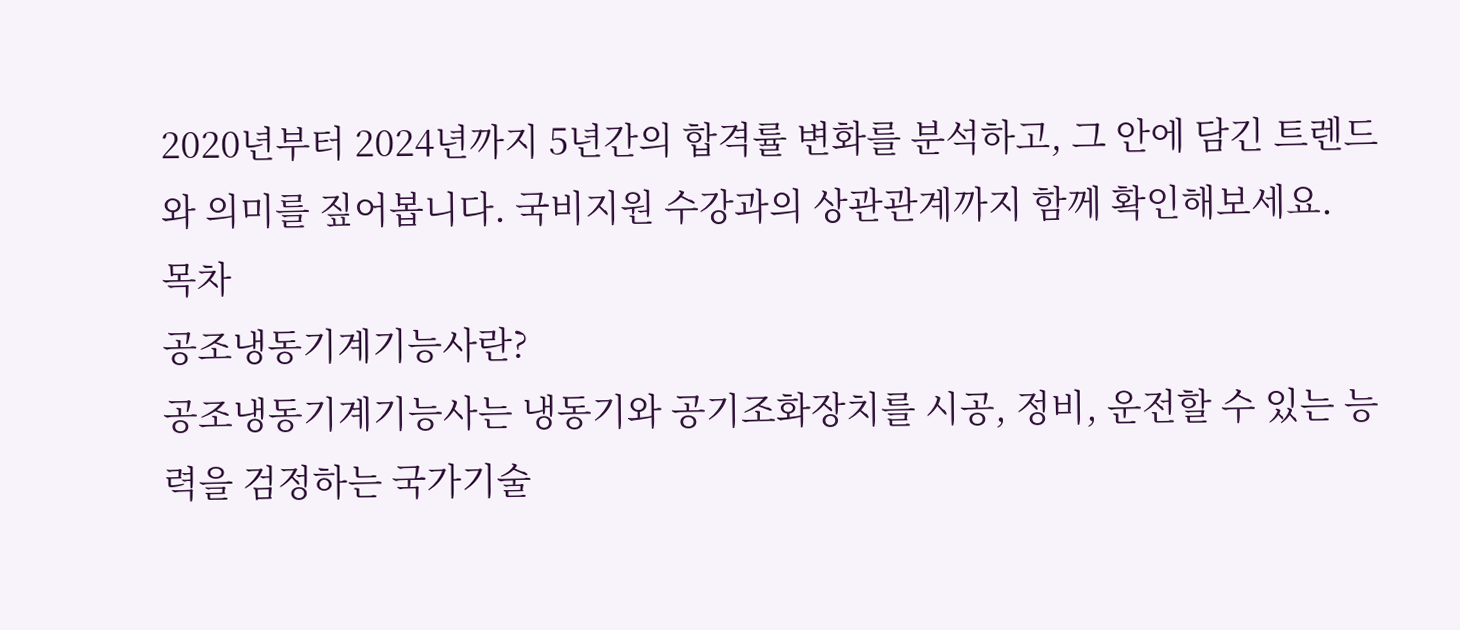2020년부터 2024년까지 5년간의 합격률 변화를 분석하고, 그 안에 담긴 트렌드와 의미를 짚어봅니다. 국비지원 수강과의 상관관계까지 함께 확인해보세요.
목차
공조냉동기계기능사란?
공조냉동기계기능사는 냉동기와 공기조화장치를 시공, 정비, 운전할 수 있는 능력을 검정하는 국가기술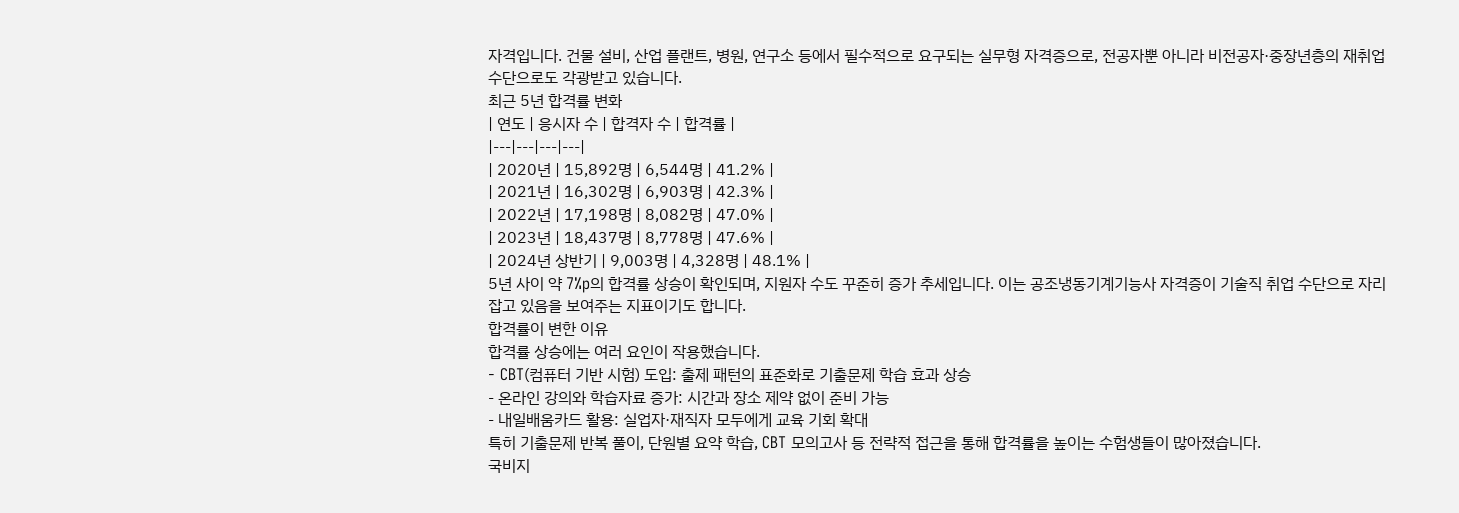자격입니다. 건물 설비, 산업 플랜트, 병원, 연구소 등에서 필수적으로 요구되는 실무형 자격증으로, 전공자뿐 아니라 비전공자·중장년층의 재취업 수단으로도 각광받고 있습니다.
최근 5년 합격률 변화
| 연도 | 응시자 수 | 합격자 수 | 합격률 |
|---|---|---|---|
| 2020년 | 15,892명 | 6,544명 | 41.2% |
| 2021년 | 16,302명 | 6,903명 | 42.3% |
| 2022년 | 17,198명 | 8,082명 | 47.0% |
| 2023년 | 18,437명 | 8,778명 | 47.6% |
| 2024년 상반기 | 9,003명 | 4,328명 | 48.1% |
5년 사이 약 7%p의 합격률 상승이 확인되며, 지원자 수도 꾸준히 증가 추세입니다. 이는 공조냉동기계기능사 자격증이 기술직 취업 수단으로 자리 잡고 있음을 보여주는 지표이기도 합니다.
합격률이 변한 이유
합격률 상승에는 여러 요인이 작용했습니다.
- CBT(컴퓨터 기반 시험) 도입: 출제 패턴의 표준화로 기출문제 학습 효과 상승
- 온라인 강의와 학습자료 증가: 시간과 장소 제약 없이 준비 가능
- 내일배움카드 활용: 실업자·재직자 모두에게 교육 기회 확대
특히 기출문제 반복 풀이, 단원별 요약 학습, CBT 모의고사 등 전략적 접근을 통해 합격률을 높이는 수험생들이 많아졌습니다.
국비지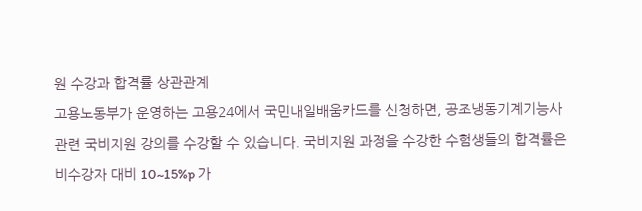원 수강과 합격률 상관관계
고용노동부가 운영하는 고용24에서 국민내일배움카드를 신청하면, 공조냉동기계기능사 관련 국비지원 강의를 수강할 수 있습니다. 국비지원 과정을 수강한 수험생들의 합격률은 비수강자 대비 10~15%p 가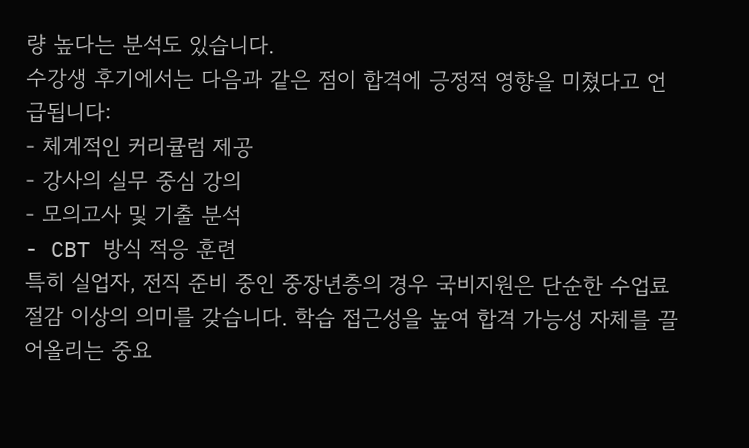량 높다는 분석도 있습니다.
수강생 후기에서는 다음과 같은 점이 합격에 긍정적 영향을 미쳤다고 언급됩니다:
- 체계적인 커리큘럼 제공
- 강사의 실무 중심 강의
- 모의고사 및 기출 분석
- CBT 방식 적응 훈련
특히 실업자, 전직 준비 중인 중장년층의 경우 국비지원은 단순한 수업료 절감 이상의 의미를 갖습니다. 학습 접근성을 높여 합격 가능성 자체를 끌어올리는 중요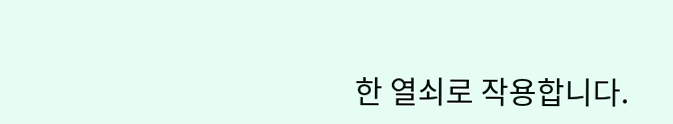한 열쇠로 작용합니다.